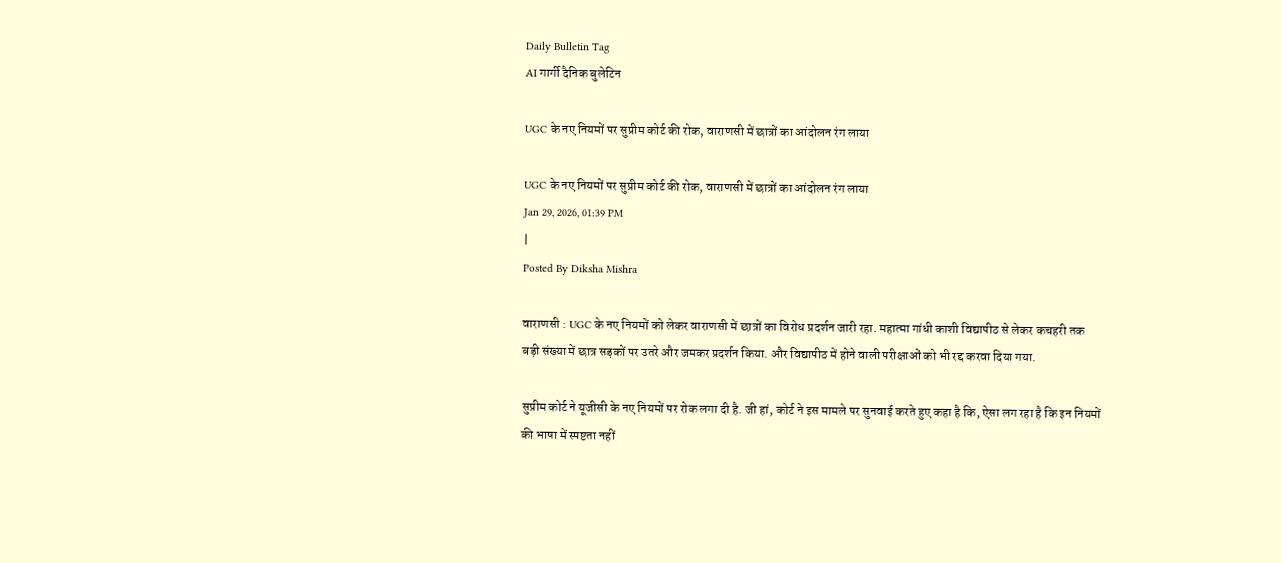Daily Bulletin Tag
AI गार्गी दैनिक बुलेटिन

UGC के नए नियमों पर सुप्रीम कोर्ट की रोक, वाराणसी में छात्रों का आंदोलन रंग लाया

UGC के नए नियमों पर सुप्रीम कोर्ट की रोक, वाराणसी में छात्रों का आंदोलन रंग लाया
Jan 29, 2026, 01:39 PM
|
Posted By Diksha Mishra

वाराणसी : UGC के नए नियमों को लेकर वाराणसी में छात्रों का विरोध प्रदर्शन जारी रहा. महात्मा गांधी काशी विद्यापीठ से लेकर कचहरी तक बड़ी संख्या में छात्र सड़कों पर उतरे और जमकर प्रदर्शन किया. और विद्यापीठ में होने वाली परीक्षाओं को भी रद्द करवा दिया गया.

सुप्रीम कोर्ट ने यूजीसी के नए नियमों पर रोक लगा दी है. जी हां, कोर्ट ने इस मामले पर सुनवाई करते हुए कहा है कि, ऐसा लग रहा है कि इन नियमों की भाषा में स्पष्टता नहीं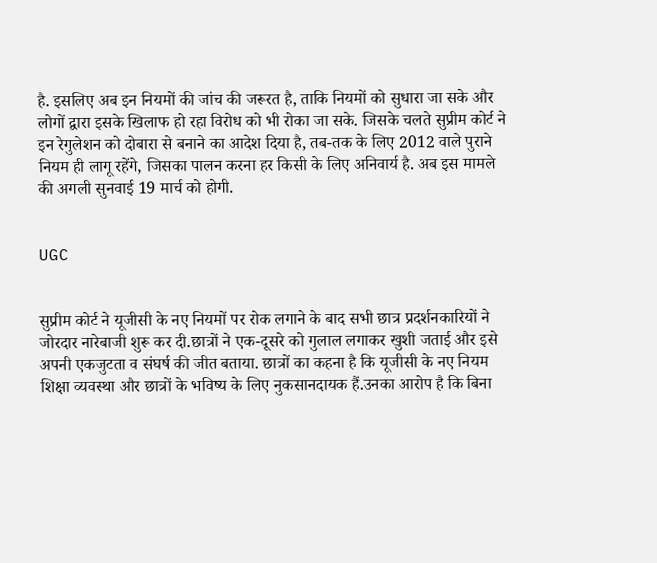है. इसलिए अब इन नियमों की जांच की जरूरत है, ताकि नियमों को सुधारा जा सके और लोगों द्वारा इसके खिलाफ हो रहा विरोध को भी रोका जा सके. जिसके चलते सुप्रीम कोर्ट ने इन रेगुलेशन को दोबारा से बनाने का आदेश दिया है, तब-तक के लिए 2012 वाले पुराने नियम ही लागू रहेंगे, जिसका पालन करना हर किसी के लिए अनिवार्य है. अब इस मामले की अगली सुनवाई 19 मार्च को होगी.


UGC


सुप्रीम कोर्ट ने यूजीसी के नए नियमों पर रोक लगाने के बाद सभी छात्र प्रदर्शनकारियों ने जोरदार नारेबाजी शुरू कर दी.छात्रों ने एक-दूसरे को गुलाल लगाकर खुशी जताई और इसे अपनी एकजुटता व संघर्ष की जीत बताया. छात्रों का कहना है कि यूजीसी के नए नियम शिक्षा व्यवस्था और छात्रों के भविष्य के लिए नुकसानदायक हैं.उनका आरोप है कि बिना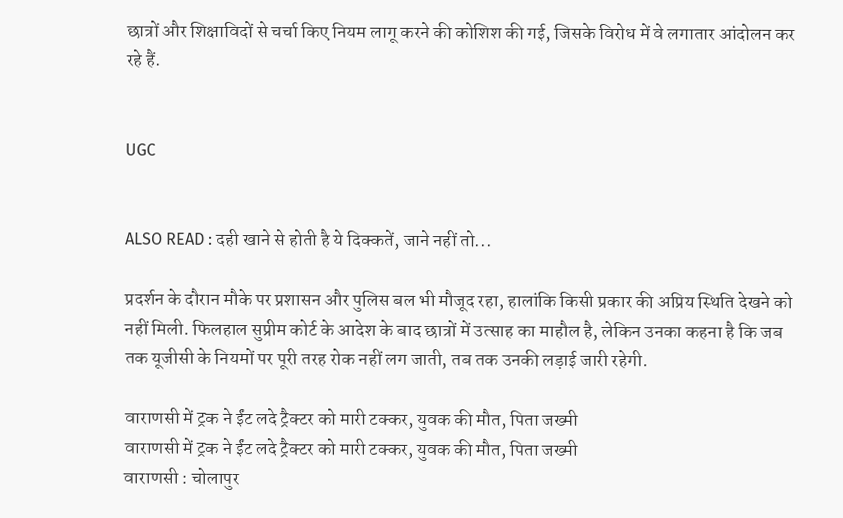छात्रों और शिक्षाविदों से चर्चा किए नियम लागू करने की कोशिश की गई, जिसके विरोध में वे लगातार आंदोलन कर रहे हैं.


UGC


ALSO READ : दही खाने से होती है ये दिक्कतें, जाने नहीं तो...

प्रदर्शन के दौरान मौके पर प्रशासन और पुलिस बल भी मौजूद रहा, हालांकि किसी प्रकार की अप्रिय स्थिति देखने को नहीं मिली. फिलहाल सुप्रीम कोर्ट के आदेश के बाद छात्रों में उत्साह का माहौल है, लेकिन उनका कहना है कि जब तक यूजीसी के नियमों पर पूरी तरह रोक नहीं लग जाती, तब तक उनकी लड़ाई जारी रहेगी.

वाराणसी में ट्रक ने ईंट लदे ट्रैक्‍टर को मारी टक्‍कर, युवक की मौत, पिता जख्‍मी
वाराणसी में ट्रक ने ईंट लदे ट्रैक्‍टर को मारी टक्‍कर, युवक की मौत, पिता जख्‍मी
वाराणसी : चोलापुर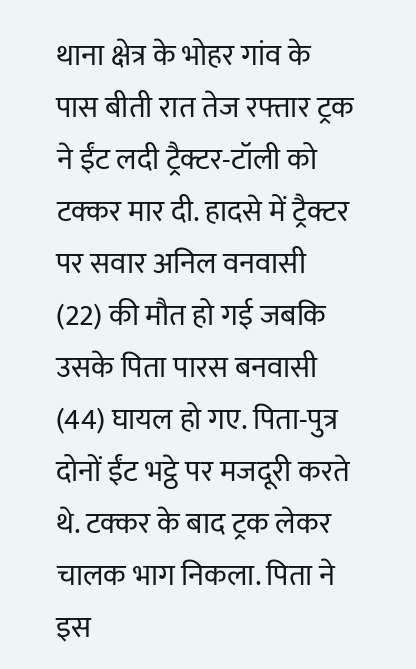थाना क्षेत्र के भोहर गांव के पास बीती रात तेज रफ्तार ट्रक ने ईंट लदी ट्रैक्टर-टॉली को टक्कर मार दी. हादसे में ट्रैक्टर पर सवार अनिल वनवासी (22) की मौत हो गई जबकि उसके पिता पारस बनवासी (44) घायल हो गए. पिता-पुत्र दोनों ईंट भट्ठे पर मजदूरी करते थे. टक्कर के बाद ट्रक लेकर चालक भाग निकला. पिता ने इस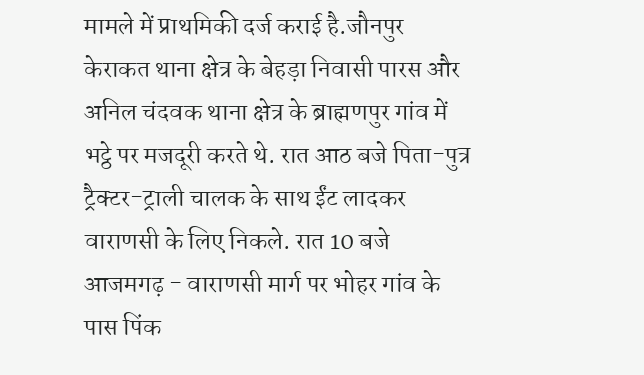मामले में प्राथमिकी दर्ज कराई है.जौनपुर केराकत थाना क्षेत्र के बेहड़ा निवासी पारस और अनिल चंदवक थाना क्षेत्र के ब्राह्मणपुर गांव में भट्ठे पर मजदूरी करते थे. रात आठ बजे पिता-पुत्र ट्रैक्टर-ट्राली चालक के साथ ईंट लादकर वाराणसी के लिए निकले. रात 10 बजे आजमगढ़ - वाराणसी मार्ग पर भोहर गांव के पास पिंक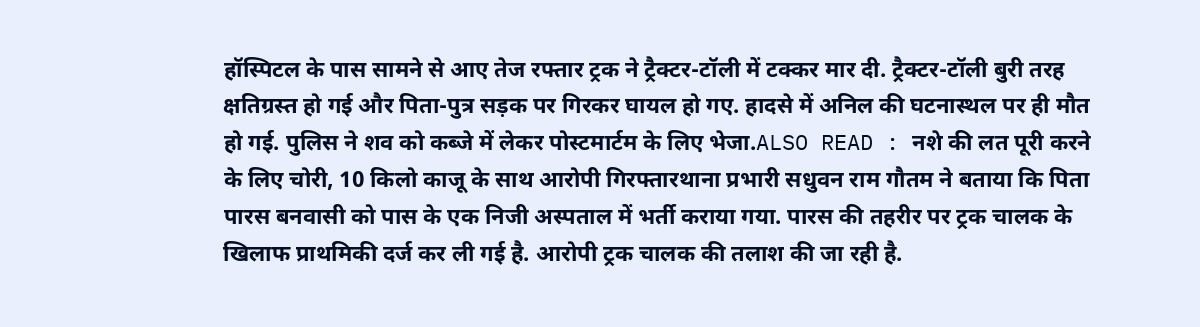हॉस्पिटल के पास सामने से आए तेज रफ्तार ट्रक ने ट्रैक्टर-टॉली में टक्कर मार दी. ट्रैक्टर-टॉली बुरी तरह क्षतिग्रस्त हो गई और पिता-पुत्र सड़क पर गिरकर घायल हो गए. हादसे में अनिल की घटनास्थल पर ही मौत हो गई. पुलिस ने शव को कब्‍जे में लेकर पोस्टमार्टम के लिए भेजा.ALSO READ : नशे की लत पूरी करने के लिए चोरी, 10 किलो काजू के साथ आरोपी गिरफ्तारथाना प्रभारी सधुवन राम गौतम ने बताया कि पिता पारस बनवासी को पास के एक निजी अस्पताल में भर्ती कराया गया. पारस की तहरीर पर ट्रक चालक के खिलाफ प्राथमिकी दर्ज कर ली गई है. आरोपी ट्रक चालक की तलाश की जा रही है.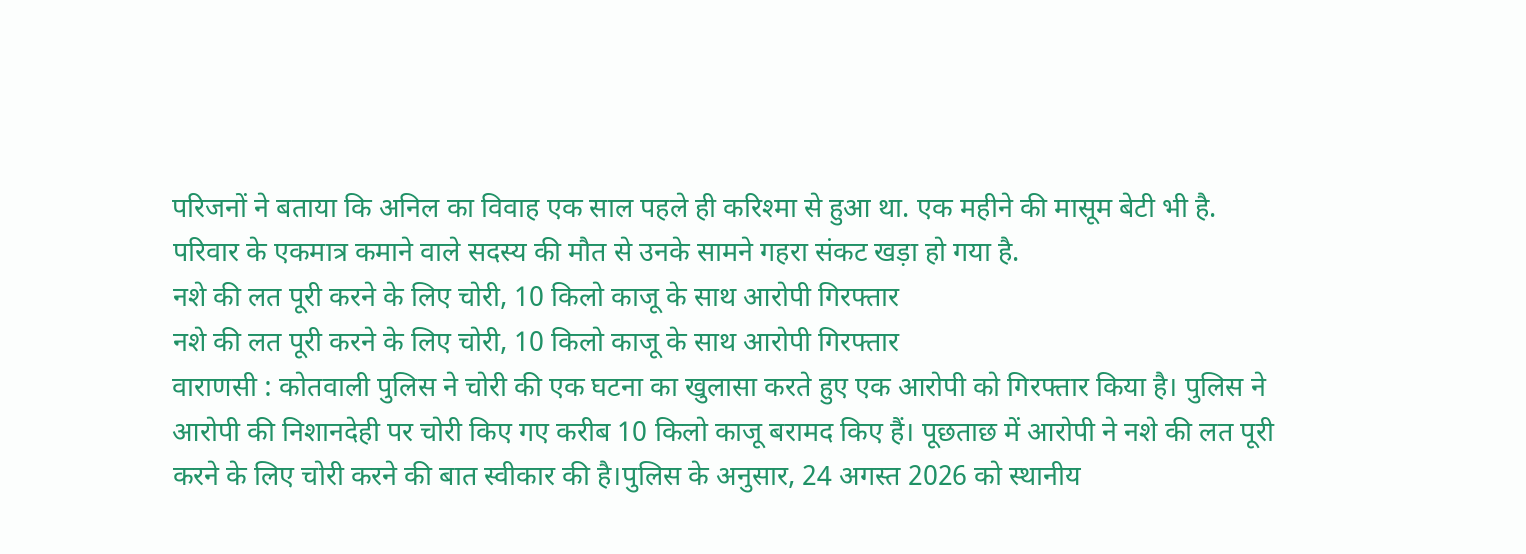परिजनों ने बताया कि अनिल का विवाह एक साल पहले ही करिश्मा से हुआ था. एक महीने की मासूम बेटी भी है. परिवार के एकमात्र कमाने वाले सदस्य की मौत से उनके सामने गहरा संकट खड़ा हो गया है.
नशे की लत पूरी करने के लिए चोरी, 10 किलो काजू के साथ आरोपी गिरफ्तार
नशे की लत पूरी करने के लिए चोरी, 10 किलो काजू के साथ आरोपी गिरफ्तार
वाराणसी : कोतवाली पुलिस ने चोरी की एक घटना का खुलासा करते हुए एक आरोपी को गिरफ्तार किया है। पुलिस ने आरोपी की निशानदेही पर चोरी किए गए करीब 10 किलो काजू बरामद किए हैं। पूछताछ में आरोपी ने नशे की लत पूरी करने के लिए चोरी करने की बात स्वीकार की है।पुलिस के अनुसार, 24 अगस्त 2026 को स्थानीय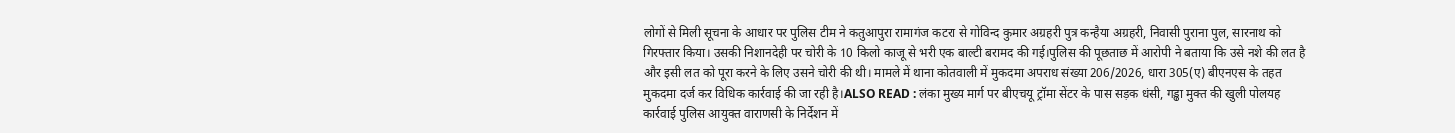लोगों से मिली सूचना के आधार पर पुलिस टीम ने कतुआपुरा रामागंज कटरा से गोविन्द कुमार अग्रहरी पुत्र कन्हैया अग्रहरी, निवासी पुराना पुल, सारनाथ को गिरफ्तार किया। उसकी निशानदेही पर चोरी के 10 किलो काजू से भरी एक बाल्टी बरामद की गई।पुलिस की पूछताछ में आरोपी ने बताया कि उसे नशे की लत है और इसी लत को पूरा करने के लिए उसने चोरी की थी। मामले में थाना कोतवाली में मुकदमा अपराध संख्या 206/2026, धारा 305(ए) बीएनएस के तहत मुकदमा दर्ज कर विधिक कार्रवाई की जा रही है।ALSO READ : लंका मुख्‍य मार्ग पर बीएचयू ट्रॉमा सेंटर के पास सड़क धंसी, गड्ढा मुक्‍त की खुली पोलयह कार्रवाई पुलिस आयुक्त वाराणसी के निर्देशन में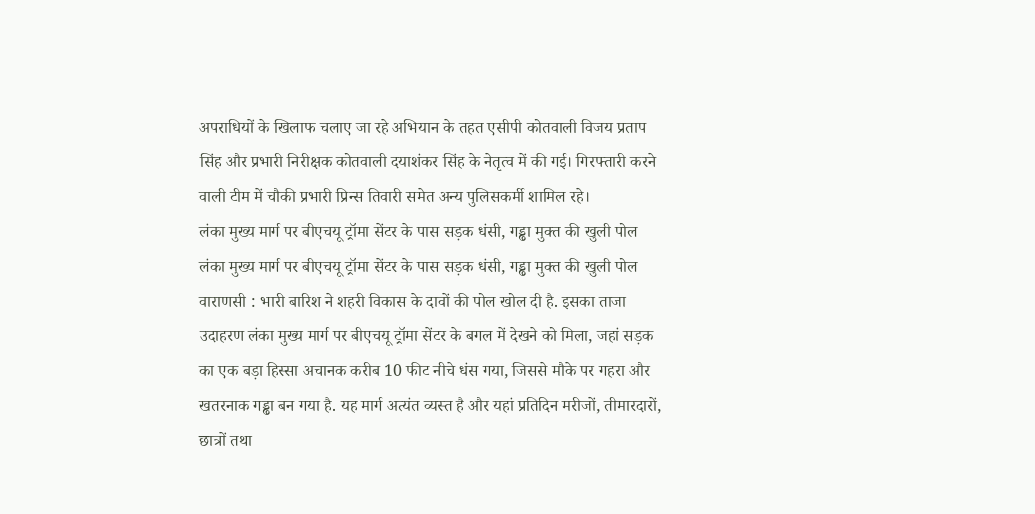अपराधियों के खिलाफ चलाए जा रहे अभियान के तहत एसीपी कोतवाली विजय प्रताप सिंह और प्रभारी निरीक्षक कोतवाली दयाशंकर सिंह के नेतृत्व में की गई। गिरफ्तारी करने वाली टीम में चौकी प्रभारी प्रिन्स तिवारी समेत अन्य पुलिसकर्मी शामिल रहे।
लंका मुख्‍य मार्ग पर बीएचयू ट्रॉमा सेंटर के पास सड़क धंसी, गड्ढा मुक्‍त की खुली पोल
लंका मुख्‍य मार्ग पर बीएचयू ट्रॉमा सेंटर के पास सड़क धंसी, गड्ढा मुक्‍त की खुली पोल
वाराणसी : भारी बारिश ने शहरी विकास के दावों की पोल खोल दी है. इसका ताजा उदाहरण लंका मुख्‍य मार्ग पर बीएचयू ट्रॉमा सेंटर के बगल में देखने को मिला, जहां सड़क का एक बड़ा हिस्सा अचानक करीब 10 फीट नीचे धंस गया, जिससे मौके पर गहरा और खतरनाक गड्ढा बन गया है. यह मार्ग अत्यंत व्यस्त है और यहां प्रतिदिन मरीजों, तीमारदारों, छात्रों तथा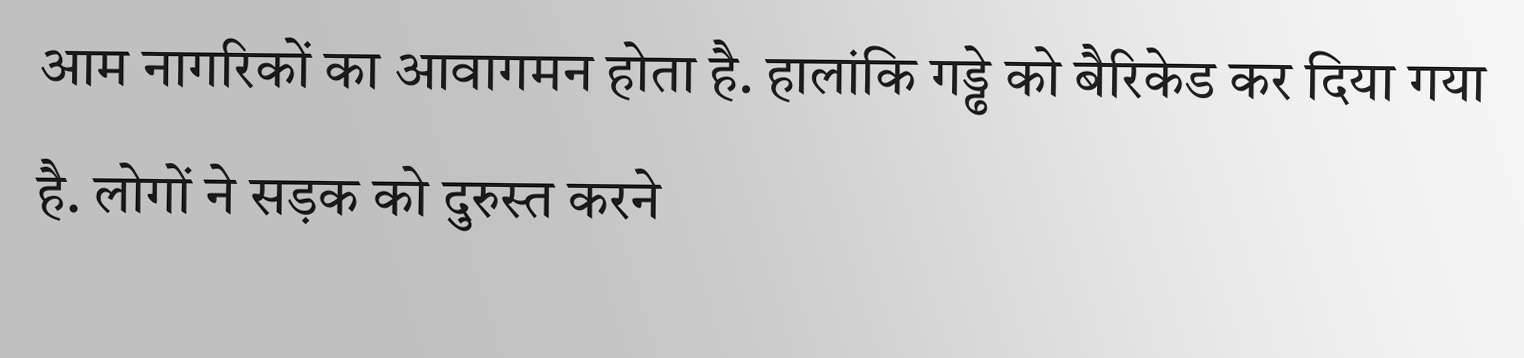आम नागरिकों का आवागमन होता है. हालांकि गड्ढे को बैरिकेड कर दिया गया है. लोगों ने सड़क को दुरुस्‍त करने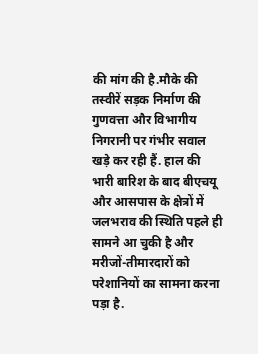की मांग की है.मौके की तस्वीरें सड़क निर्माण की गुणवत्ता और विभागीय निगरानी पर गंभीर सवाल खड़े कर रही हैं. हाल की भारी बारिश के बाद बीएचयू और आसपास के क्षेत्रों में जलभराव की स्थिति पहले ही सामने आ चुकी है और मरीजों-तीमारदारों को परेशानियों का सामना करना पड़ा है.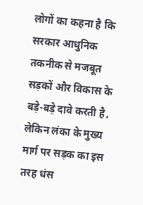लोगों का कहना है कि सरकार आधुनिक तकनीक से मजबूत सड़कों और विकास के बड़े-बड़े दावे करती है, लेकिन लंका के मुख्य मार्ग पर सड़क का इस तरह धंस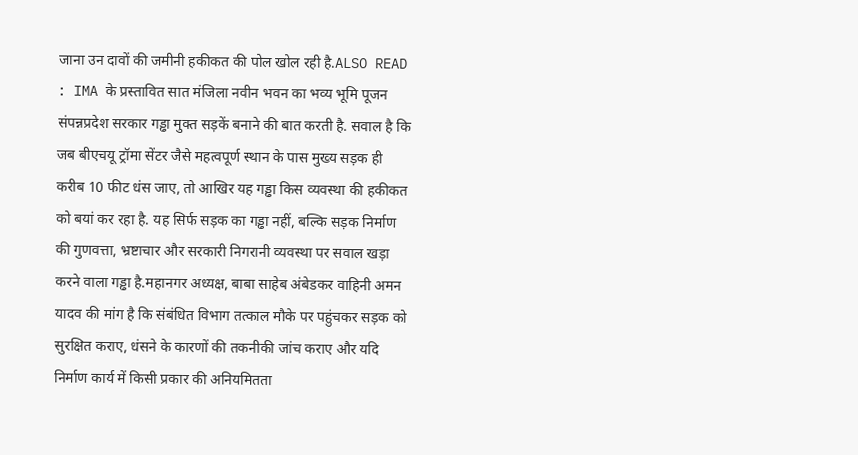जाना उन दावों की जमीनी हकीकत की पोल खोल रही है.ALSO READ : IMA के प्रस्तावित सात मंजिला नवीन भवन का भव्य भूमि पूजन संपन्नप्रदेश सरकार गड्ढा मुक्त सड़कें बनाने की बात करती है. सवाल है कि जब बीएचयू ट्रॉमा सेंटर जैसे महत्वपूर्ण स्थान के पास मुख्य सड़क ही करीब 10 फीट धंस जाए, तो आखिर यह गड्ढा किस व्यवस्था की हकीकत को बयां कर रहा है. यह सिर्फ सड़क का गड्ढा नहीं, बल्कि सड़क निर्माण की गुणवत्ता, भ्रष्टाचार और सरकारी निगरानी व्यवस्था पर सवाल खड़ा करने वाला गड्ढा है.महानगर अध्यक्ष, बाबा साहेब अंबेडकर वाहिनी अमन यादव की मांग है कि संबंधित विभाग तत्काल मौके पर पहुंचकर सड़क को सुरक्षित कराए, धंसने के कारणों की तकनीकी जांच कराए और यदि निर्माण कार्य में किसी प्रकार की अनियमितता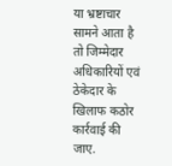या भ्रष्टाचार सामने आता है तो जिम्मेदार अधिकारियों एवं ठेकेदार के खिलाफ कठोर कार्रवाई की जाए.